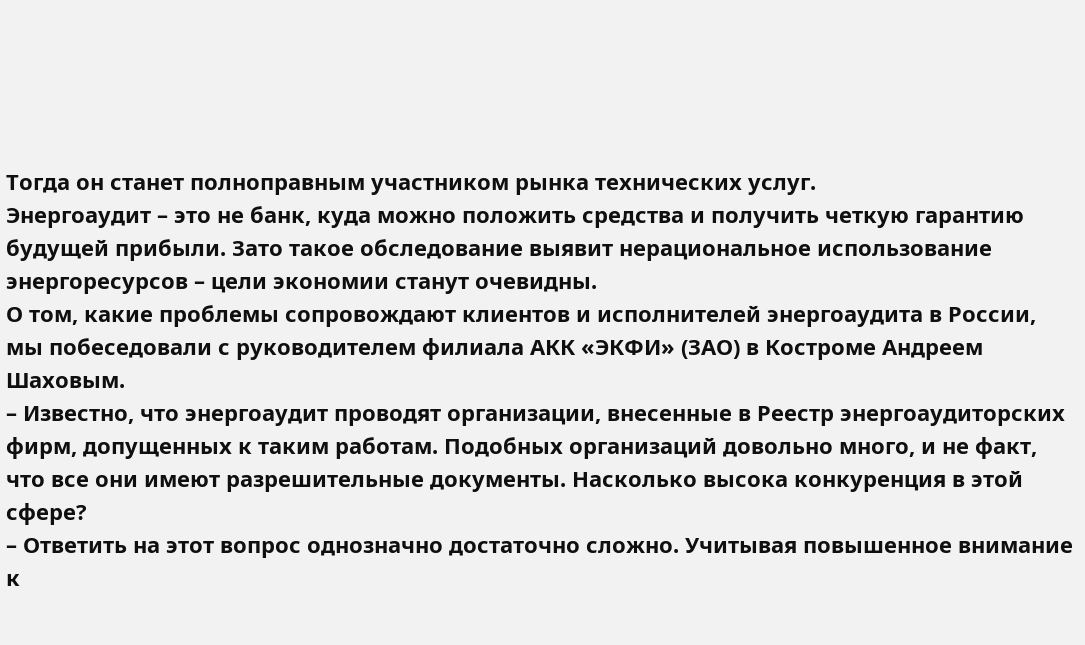Тогда он станет полноправным участником рынка технических услуг.
Энергоаудит – это не банк, куда можно положить средства и получить четкую гарантию будущей прибыли. Зато такое обследование выявит нерациональное использование энергоресурсов – цели экономии станут очевидны.
О том, какие проблемы сопровождают клиентов и исполнителей энергоаудита в России, мы побеседовали с руководителем филиала АКК «ЭКФИ» (ЗАО) в Костроме Андреем Шаховым.
– Известно, что энергоаудит проводят организации, внесенные в Реестр энергоаудиторских фирм, допущенных к таким работам. Подобных организаций довольно много, и не факт, что все они имеют разрешительные документы. Насколько высока конкуренция в этой сфере?
– Ответить на этот вопрос однозначно достаточно сложно. Учитывая повышенное внимание к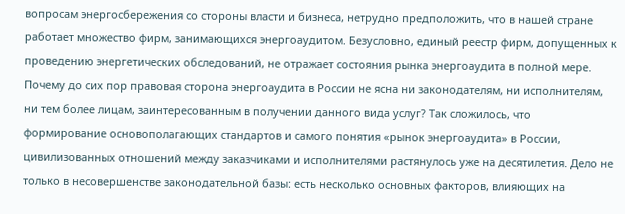вопросам энергосбережения со стороны власти и бизнеса, нетрудно предположить, что в нашей стране работает множество фирм, занимающихся энергоаудитом. Безусловно, единый реестр фирм, допущенных к проведению энергетических обследований, не отражает состояния рынка энергоаудита в полной мере.
Почему до сих пор правовая сторона энергоаудита в России не ясна ни законодателям, ни исполнителям, ни тем более лицам, заинтересованным в получении данного вида услуг? Так сложилось, что формирование основополагающих стандартов и самого понятия «рынок энергоаудита» в России, цивилизованных отношений между заказчиками и исполнителями растянулось уже на десятилетия. Дело не только в несовершенстве законодательной базы: есть несколько основных факторов, влияющих на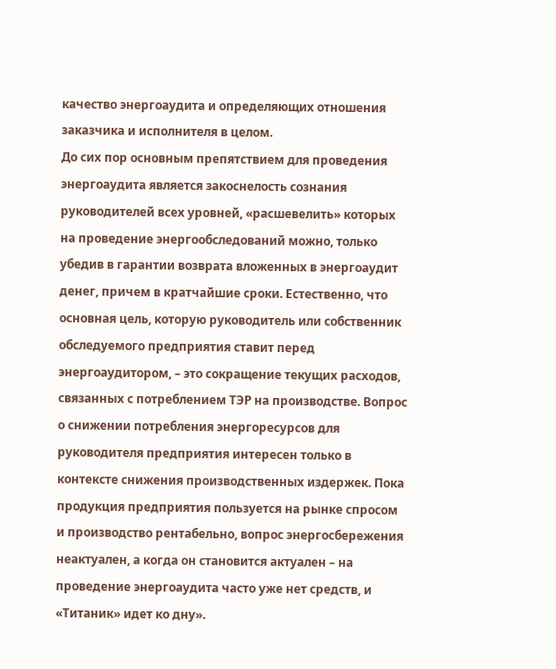качество энергоаудита и определяющих отношения заказчика и исполнителя в целом.
До сих пор основным препятствием для проведения энергоаудита является закоснелость сознания руководителей всех уровней, «расшевелить» которых на проведение энергообследований можно, только убедив в гарантии возврата вложенных в энергоаудит денег, причем в кратчайшие сроки. Естественно, что основная цель, которую руководитель или собственник обследуемого предприятия ставит перед энергоаудитором, – это сокращение текущих расходов, связанных с потреблением ТЭР на производстве. Вопрос о снижении потребления энергоресурсов для руководителя предприятия интересен только в контексте снижения производственных издержек. Пока продукция предприятия пользуется на рынке спросом и производство рентабельно, вопрос энергосбережения неактуален, а когда он становится актуален – на проведение энергоаудита часто уже нет средств, и «Титаник» идет ко дну».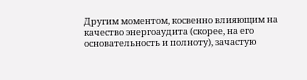Другим моментом, косвенно влияющим на качество энергоаудита (скорее, на его основательность и полноту), зачастую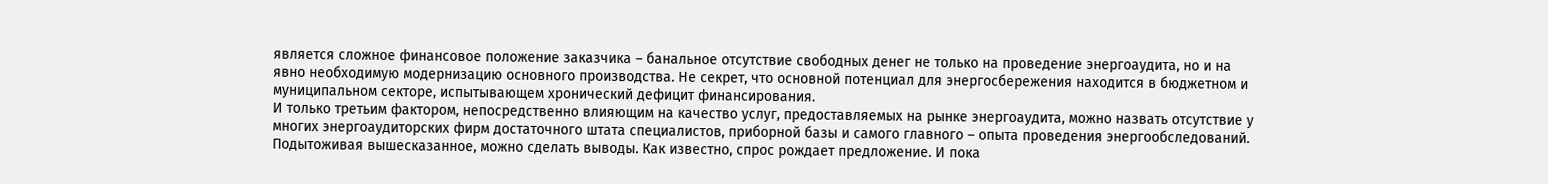является сложное финансовое положение заказчика – банальное отсутствие свободных денег не только на проведение энергоаудита, но и на явно необходимую модернизацию основного производства. Не секрет, что основной потенциал для энергосбережения находится в бюджетном и муниципальном секторе, испытывающем хронический дефицит финансирования.
И только третьим фактором, непосредственно влияющим на качество услуг, предоставляемых на рынке энергоаудита, можно назвать отсутствие у многих энергоаудиторских фирм достаточного штата специалистов, приборной базы и самого главного – опыта проведения энергообследований.
Подытоживая вышесказанное, можно сделать выводы. Как известно, спрос рождает предложение. И пока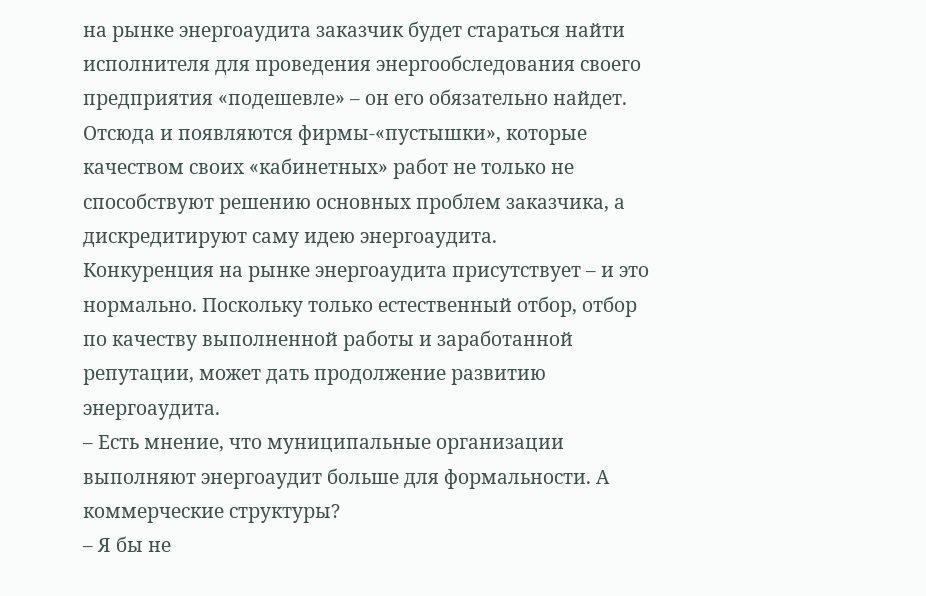на рынке энергоаудита заказчик будет стараться найти исполнителя для проведения энергообследования своего предприятия «подешевле» – он его обязательно найдет. Отсюда и появляются фирмы-«пустышки», которые качеством своих «кабинетных» работ не только не способствуют решению основных проблем заказчика, а дискредитируют саму идею энергоаудита.
Конкуренция на рынке энергоаудита присутствует – и это нормально. Поскольку только естественный отбор, отбор по качеству выполненной работы и заработанной репутации, может дать продолжение развитию энергоаудита.
– Есть мнение, что муниципальные организации выполняют энергоаудит больше для формальности. А коммерческие структуры?
– Я бы не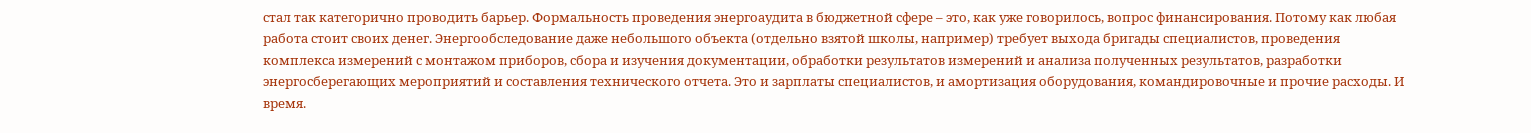стал так категорично проводить барьер. Формальность проведения энергоаудита в бюджетной сфере – это, как уже говорилось, вопрос финансирования. Потому как любая работа стоит своих денег. Энергообследование даже небольшого объекта (отдельно взятой школы, например) требует выхода бригады специалистов, проведения комплекса измерений с монтажом приборов, сбора и изучения документации, обработки результатов измерений и анализа полученных результатов, разработки энергосберегающих мероприятий и составления технического отчета. Это и зарплаты специалистов, и амортизация оборудования, командировочные и прочие расходы. И время.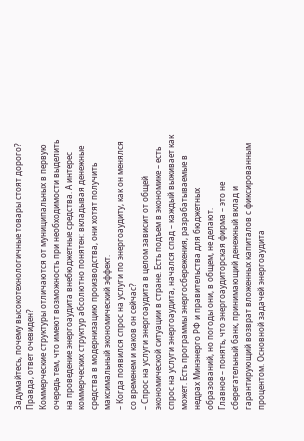Задумайтесь, почему высокотехнологичные товары стоят дорого? Правда, ответ очевиден?
Коммерческие структуры отличаются от муниципальных в первую очередь тем, что имеют возможность при необходимости выделить на проведение энергоаудита внебюджетные средства. А интерес коммерческих структур абсолютно понятен: вкладывая денежные средства в модернизацию производства, они хотят получить максимальный экономический эффект.
– Когда появился спрос на услуги по энергоаудиту, как он менялся со временем и каков он сейчас?
– Спрос на услуги энергоаудита в целом зависит от общей экономической ситуации в стране. Есть подъем в экономике – есть спрос на услуги энергоаудита, начался спад – каждый выживает как может. Есть программы энергосбережения, разрабатываемые в недрах Минэнерго РФ и правительства для бюджетных образований, но погоды они, в общем, не делают.
Главное – понять, что энергоаудиторская фирма – это не сберегательный банк, принимающий денежный вклад и гарантирующий возврат вложенных капиталов с фиксированным процентом. Основной задачей энергоаудита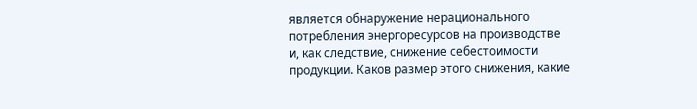является обнаружение нерационального потребления энергоресурсов на производстве и, как следствие, снижение себестоимости продукции. Каков размер этого снижения, какие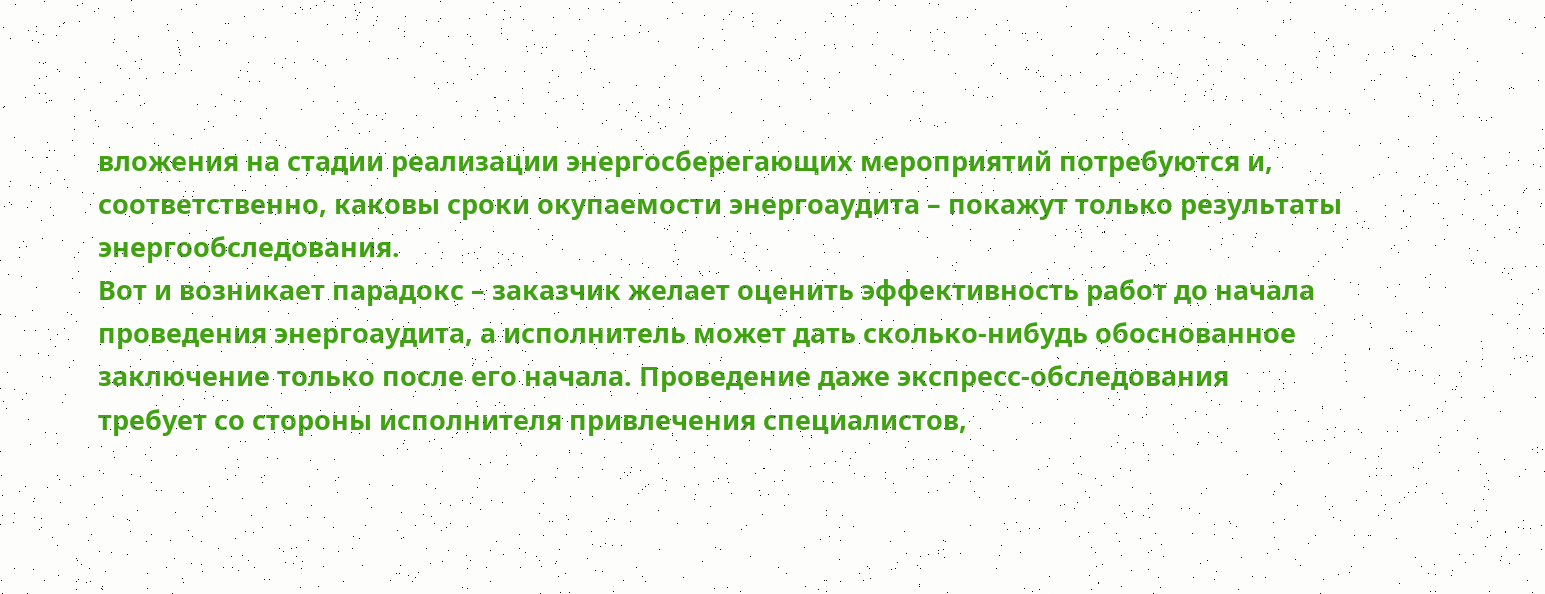вложения на стадии реализации энергосберегающих мероприятий потребуются и, соответственно, каковы сроки окупаемости энергоаудита – покажут только результаты энергообследования.
Вот и возникает парадокс – заказчик желает оценить эффективность работ до начала проведения энергоаудита, а исполнитель может дать сколько‑нибудь обоснованное заключение только после его начала. Проведение даже экспресс-обследования требует со стороны исполнителя привлечения специалистов,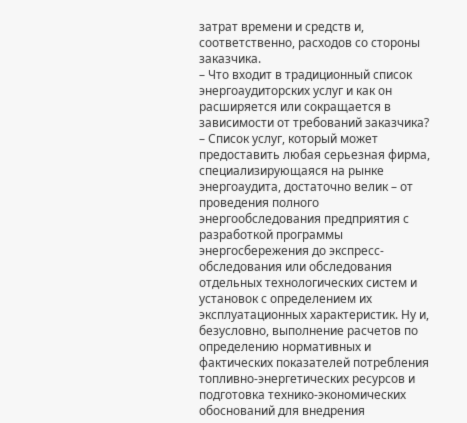затрат времени и средств и, соответственно, расходов со стороны заказчика.
– Что входит в традиционный список энергоаудиторских услуг и как он расширяется или сокращается в зависимости от требований заказчика?
– Список услуг, который может предоставить любая серьезная фирма, специализирующаяся на рынке энергоаудита, достаточно велик – от проведения полного энергообследования предприятия с разработкой программы энергосбережения до экспресс-обследования или обследования отдельных технологических систем и установок с определением их эксплуатационных характеристик. Ну и, безусловно, выполнение расчетов по определению нормативных и фактических показателей потребления топливно-энергетических ресурсов и подготовка технико-экономических обоснований для внедрения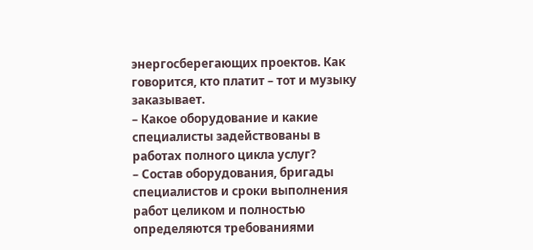энергосберегающих проектов. Как говорится, кто платит – тот и музыку заказывает.
– Какое оборудование и какие специалисты задействованы в работах полного цикла услуг?
– Состав оборудования, бригады специалистов и сроки выполнения работ целиком и полностью определяются требованиями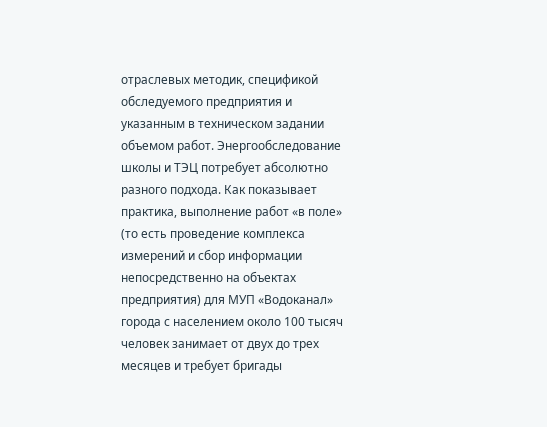отраслевых методик, спецификой обследуемого предприятия и указанным в техническом задании объемом работ. Энергообследование школы и ТЭЦ потребует абсолютно разного подхода. Как показывает практика, выполнение работ «в поле» (то есть проведение комплекса измерений и сбор информации непосредственно на объектах предприятия) для МУП «Водоканал» города с населением около 100 тысяч человек занимает от двух до трех месяцев и требует бригады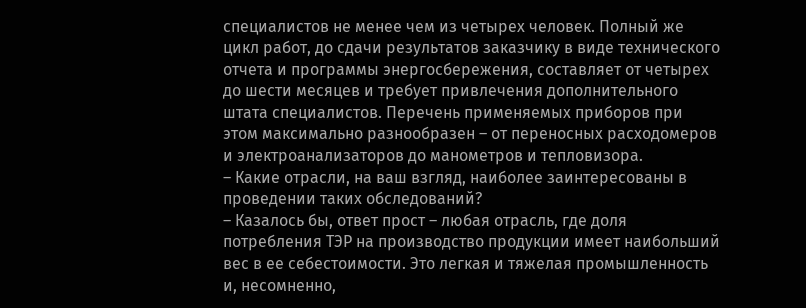специалистов не менее чем из четырех человек. Полный же цикл работ, до сдачи результатов заказчику в виде технического отчета и программы энергосбережения, составляет от четырех до шести месяцев и требует привлечения дополнительного штата специалистов. Перечень применяемых приборов при этом максимально разнообразен – от переносных расходомеров и электроанализаторов до манометров и тепловизора.
– Какие отрасли, на ваш взгляд, наиболее заинтересованы в проведении таких обследований?
– Казалось бы, ответ прост – любая отрасль, где доля потребления ТЭР на производство продукции имеет наибольший вес в ее себестоимости. Это легкая и тяжелая промышленность и, несомненно,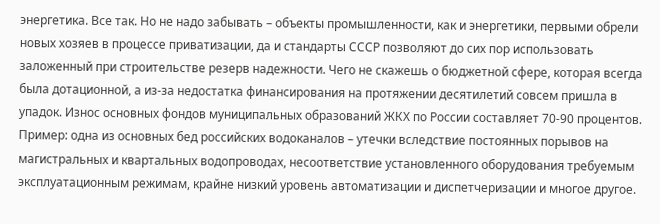энергетика. Все так. Но не надо забывать – объекты промышленности, как и энергетики, первыми обрели новых хозяев в процессе приватизации, да и стандарты СССР позволяют до сих пор использовать заложенный при строительстве резерв надежности. Чего не скажешь о бюджетной сфере, которая всегда была дотационной, а из‑за недостатка финансирования на протяжении десятилетий совсем пришла в упадок. Износ основных фондов муниципальных образований ЖКХ по России составляет 70‑90 процентов.
Пример: одна из основных бед российских водоканалов – утечки вследствие постоянных порывов на магистральных и квартальных водопроводах, несоответствие установленного оборудования требуемым эксплуатационным режимам, крайне низкий уровень автоматизации и диспетчеризации и многое другое.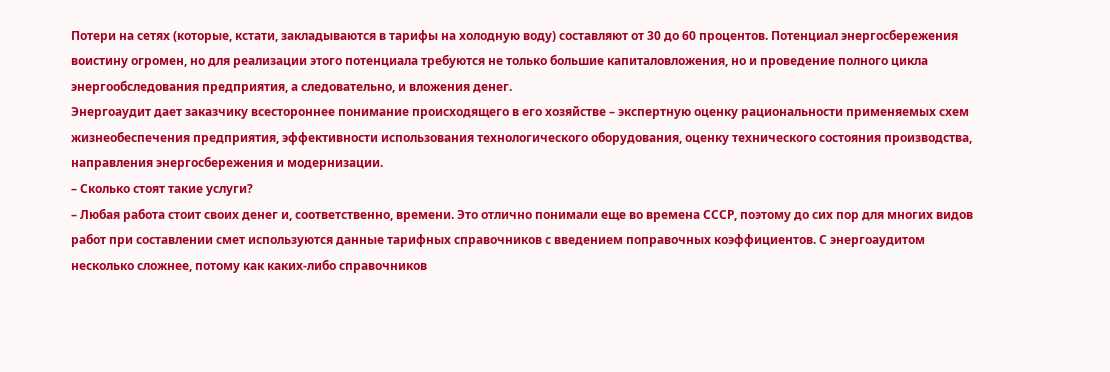Потери на сетях (которые, кстати, закладываются в тарифы на холодную воду) составляют от 30 до 60 процентов. Потенциал энергосбережения воистину огромен, но для реализации этого потенциала требуются не только большие капиталовложения, но и проведение полного цикла энергообследования предприятия, а следовательно, и вложения денег.
Энергоаудит дает заказчику всестороннее понимание происходящего в его хозяйстве – экспертную оценку рациональности применяемых схем жизнеобеспечения предприятия, эффективности использования технологического оборудования, оценку технического состояния производства, направления энергосбережения и модернизации.
– Сколько стоят такие услуги?
– Любая работа стоит своих денег и, соответственно, времени. Это отлично понимали еще во времена СССР, поэтому до сих пор для многих видов работ при составлении смет используются данные тарифных справочников с введением поправочных коэффициентов. С энергоаудитом несколько сложнее, потому как каких-либо справочников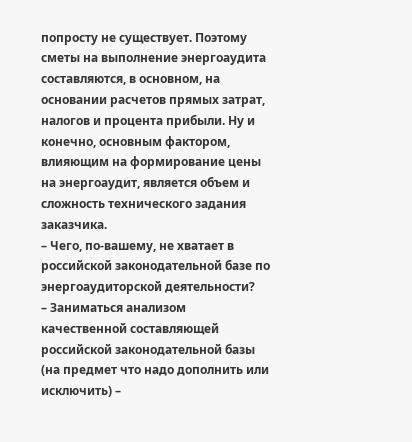попросту не существует. Поэтому сметы на выполнение энергоаудита составляются, в основном, на основании расчетов прямых затрат, налогов и процента прибыли. Ну и конечно, основным фактором, влияющим на формирование цены на энергоаудит, является объем и сложность технического задания заказчика.
– Чего, по‑вашему, не хватает в российской законодательной базе по энергоаудиторской деятельности?
– Заниматься анализом качественной составляющей российской законодательной базы (на предмет что надо дополнить или исключить) –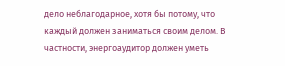дело неблагодарное, хотя бы потому, что каждый должен заниматься своим делом. В частности, энергоаудитор должен уметь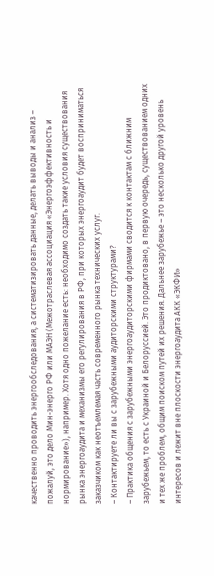качественно проводить энергообследования, а систематизировать данные, делать выводы и анализ – пожалуй, это дело Мин-энерго РФ или МАЭН (Межотраслевая ассоциация «Энергоэффективность и нормирование»), например. Хотя одно пожелание есть: необходимо создать такие условия существования рынка энергоаудита и механизмы его регулирования в РФ, при которых энергоаудит будет восприниматься заказчиком как неотъемлемая часть современного рынка технических услуг.
– Контактируете ли вы с зарубежными аудиторскими структурами?
– Практика общения с зарубежными энергоаудиторскими фирмами сводится к контактам с ближним зарубежьем, то есть с Украиной и Белоруссией. Это продиктовано, в первую очередь, существованием одних и тех же проблем, общим поиском путей их решения. Дальнее зарубежье – это несколько другой уровень интересов и лежит вне плоскости энергоаудита АКК «ЭКФИ»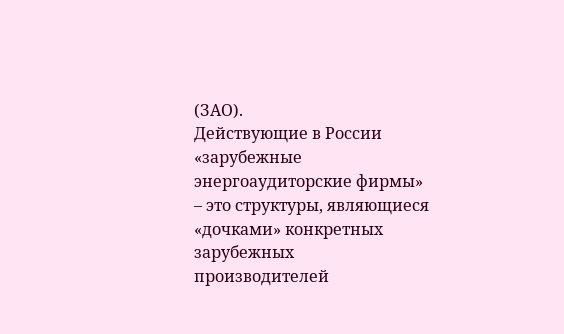(ЗАО).
Действующие в России «зарубежные энергоаудиторские фирмы» – это структуры, являющиеся «дочками» конкретных зарубежных производителей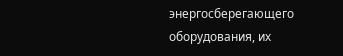энергосберегающего оборудования, их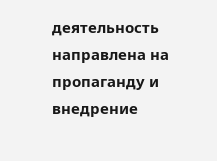деятельность направлена на пропаганду и внедрение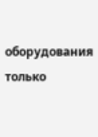оборудования только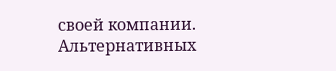своей компании. Альтернативных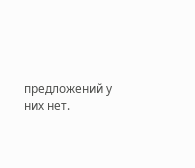предложений у них нет.